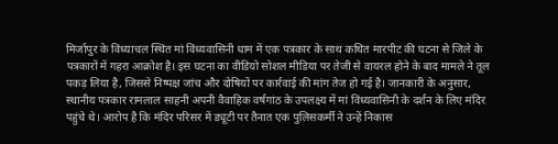मिर्जापुर के विंध्याचल स्थित मां विंध्यवासिनी धाम में एक पत्रकार के साथ कथित मारपीट की घटना से जिले के पत्रकारों में गहरा आक्रोश है। इस घटना का वीडियो सोशल मीडिया पर तेजी से वायरल होने के बाद मामले ने तूल पकड़ लिया है, जिससे निष्पक्ष जांच और दोषियों पर कार्रवाई की मांग तेज हो गई है। जानकारी के अनुसार, स्थानीय पत्रकार रामलाल साहनी अपनी वैवाहिक वर्षगांठ के उपलक्ष्य में मां विंध्यवासिनी के दर्शन के लिए मंदिर पहुंचे थे। आरोप है कि मंदिर परिसर में ड्यूटी पर तैनात एक पुलिसकर्मी ने उन्हें निकास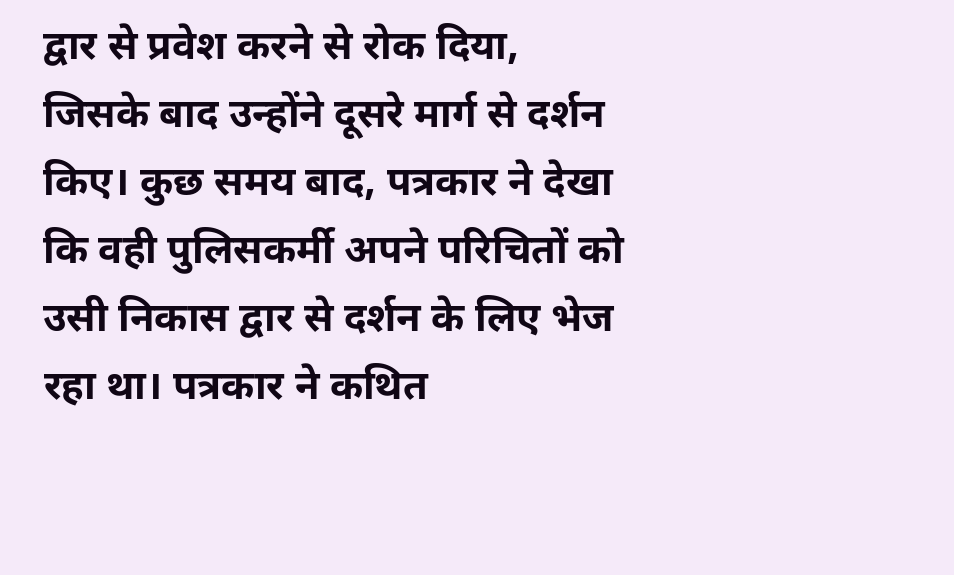द्वार से प्रवेश करने से रोक दिया, जिसके बाद उन्होंने दूसरे मार्ग से दर्शन किए। कुछ समय बाद, पत्रकार ने देखा कि वही पुलिसकर्मी अपने परिचितों को उसी निकास द्वार से दर्शन के लिए भेज रहा था। पत्रकार ने कथित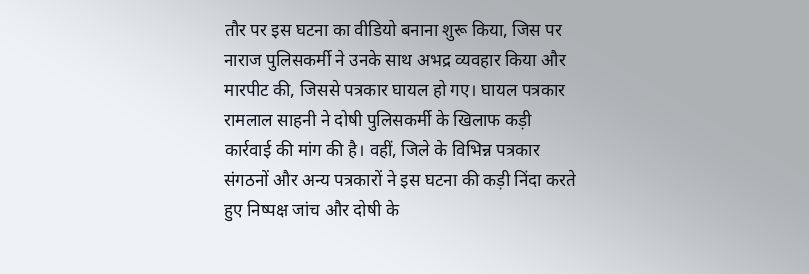तौर पर इस घटना का वीडियो बनाना शुरू किया, जिस पर नाराज पुलिसकर्मी ने उनके साथ अभद्र व्यवहार किया और मारपीट की, जिससे पत्रकार घायल हो गए। घायल पत्रकार रामलाल साहनी ने दोषी पुलिसकर्मी के खिलाफ कड़ी कार्रवाई की मांग की है। वहीं, जिले के विभिन्न पत्रकार संगठनों और अन्य पत्रकारों ने इस घटना की कड़ी निंदा करते हुए निष्पक्ष जांच और दोषी के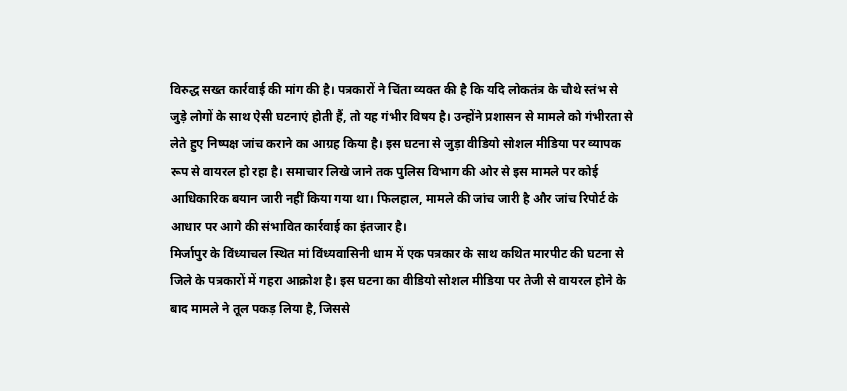विरुद्ध सख्त कार्रवाई की मांग की है। पत्रकारों ने चिंता व्यक्त की है कि यदि लोकतंत्र के चौथे स्तंभ से जुड़े लोगों के साथ ऐसी घटनाएं होती हैं, तो यह गंभीर विषय है। उन्होंने प्रशासन से मामले को गंभीरता से लेते हुए निष्पक्ष जांच कराने का आग्रह किया है। इस घटना से जुड़ा वीडियो सोशल मीडिया पर व्यापक रूप से वायरल हो रहा है। समाचार लिखे जाने तक पुलिस विभाग की ओर से इस मामले पर कोई आधिकारिक बयान जारी नहीं किया गया था। फिलहाल, मामले की जांच जारी है और जांच रिपोर्ट के आधार पर आगे की संभावित कार्रवाई का इंतजार है।
मिर्जापुर के विंध्याचल स्थित मां विंध्यवासिनी धाम में एक पत्रकार के साथ कथित मारपीट की घटना से जिले के पत्रकारों में गहरा आक्रोश है। इस घटना का वीडियो सोशल मीडिया पर तेजी से वायरल होने के बाद मामले ने तूल पकड़ लिया है, जिससे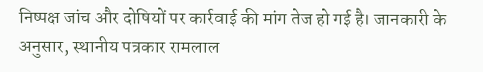निष्पक्ष जांच और दोषियों पर कार्रवाई की मांग तेज हो गई है। जानकारी के अनुसार, स्थानीय पत्रकार रामलाल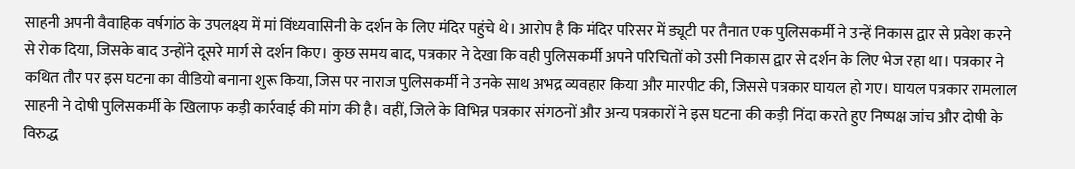साहनी अपनी वैवाहिक वर्षगांठ के उपलक्ष्य में मां विंध्यवासिनी के दर्शन के लिए मंदिर पहुंचे थे। आरोप है कि मंदिर परिसर में ड्यूटी पर तैनात एक पुलिसकर्मी ने उन्हें निकास द्वार से प्रवेश करने से रोक दिया, जिसके बाद उन्होंने दूसरे मार्ग से दर्शन किए। कुछ समय बाद, पत्रकार ने देखा कि वही पुलिसकर्मी अपने परिचितों को उसी निकास द्वार से दर्शन के लिए भेज रहा था। पत्रकार ने कथित तौर पर इस घटना का वीडियो बनाना शुरू किया, जिस पर नाराज पुलिसकर्मी ने उनके साथ अभद्र व्यवहार किया और मारपीट की, जिससे पत्रकार घायल हो गए। घायल पत्रकार रामलाल साहनी ने दोषी पुलिसकर्मी के खिलाफ कड़ी कार्रवाई की मांग की है। वहीं, जिले के विभिन्न पत्रकार संगठनों और अन्य पत्रकारों ने इस घटना की कड़ी निंदा करते हुए निष्पक्ष जांच और दोषी के विरुद्ध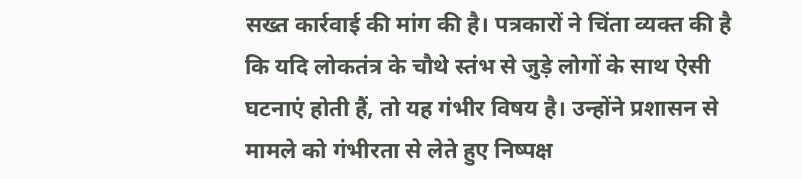सख्त कार्रवाई की मांग की है। पत्रकारों ने चिंता व्यक्त की है कि यदि लोकतंत्र के चौथे स्तंभ से जुड़े लोगों के साथ ऐसी घटनाएं होती हैं, तो यह गंभीर विषय है। उन्होंने प्रशासन से मामले को गंभीरता से लेते हुए निष्पक्ष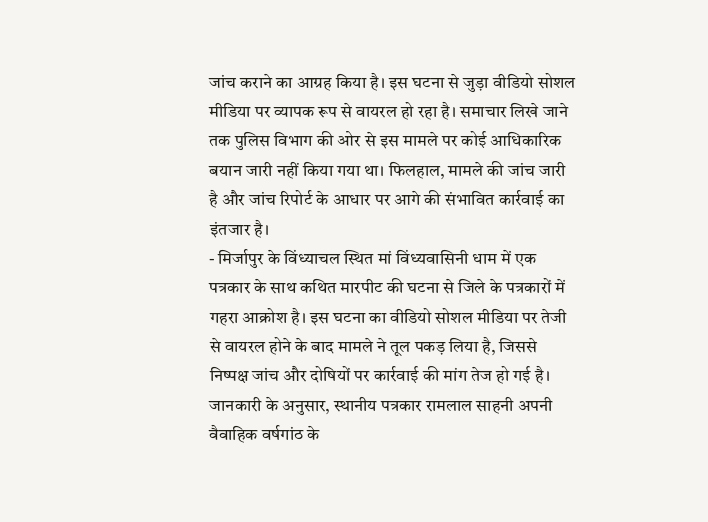जांच कराने का आग्रह किया है। इस घटना से जुड़ा वीडियो सोशल मीडिया पर व्यापक रूप से वायरल हो रहा है। समाचार लिखे जाने तक पुलिस विभाग की ओर से इस मामले पर कोई आधिकारिक बयान जारी नहीं किया गया था। फिलहाल, मामले की जांच जारी है और जांच रिपोर्ट के आधार पर आगे की संभावित कार्रवाई का इंतजार है।
- मिर्जापुर के विंध्याचल स्थित मां विंध्यवासिनी धाम में एक पत्रकार के साथ कथित मारपीट की घटना से जिले के पत्रकारों में गहरा आक्रोश है। इस घटना का वीडियो सोशल मीडिया पर तेजी से वायरल होने के बाद मामले ने तूल पकड़ लिया है, जिससे निष्पक्ष जांच और दोषियों पर कार्रवाई की मांग तेज हो गई है। जानकारी के अनुसार, स्थानीय पत्रकार रामलाल साहनी अपनी वैवाहिक वर्षगांठ के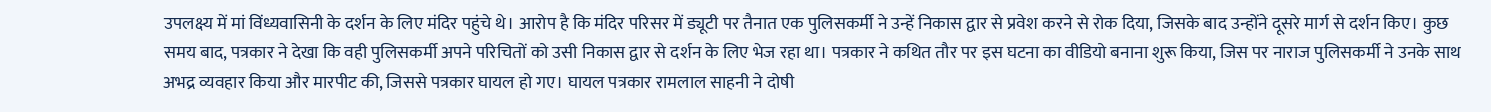उपलक्ष्य में मां विंध्यवासिनी के दर्शन के लिए मंदिर पहुंचे थे। आरोप है कि मंदिर परिसर में ड्यूटी पर तैनात एक पुलिसकर्मी ने उन्हें निकास द्वार से प्रवेश करने से रोक दिया, जिसके बाद उन्होंने दूसरे मार्ग से दर्शन किए। कुछ समय बाद, पत्रकार ने देखा कि वही पुलिसकर्मी अपने परिचितों को उसी निकास द्वार से दर्शन के लिए भेज रहा था। पत्रकार ने कथित तौर पर इस घटना का वीडियो बनाना शुरू किया, जिस पर नाराज पुलिसकर्मी ने उनके साथ अभद्र व्यवहार किया और मारपीट की, जिससे पत्रकार घायल हो गए। घायल पत्रकार रामलाल साहनी ने दोषी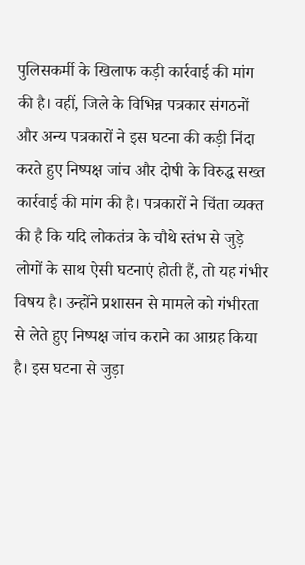पुलिसकर्मी के खिलाफ कड़ी कार्रवाई की मांग की है। वहीं, जिले के विभिन्न पत्रकार संगठनों और अन्य पत्रकारों ने इस घटना की कड़ी निंदा करते हुए निष्पक्ष जांच और दोषी के विरुद्ध सख्त कार्रवाई की मांग की है। पत्रकारों ने चिंता व्यक्त की है कि यदि लोकतंत्र के चौथे स्तंभ से जुड़े लोगों के साथ ऐसी घटनाएं होती हैं, तो यह गंभीर विषय है। उन्होंने प्रशासन से मामले को गंभीरता से लेते हुए निष्पक्ष जांच कराने का आग्रह किया है। इस घटना से जुड़ा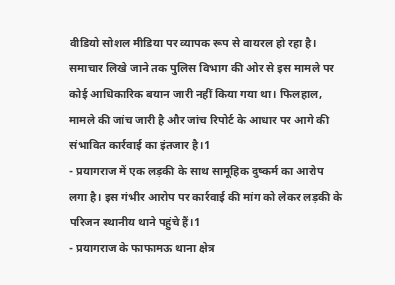वीडियो सोशल मीडिया पर व्यापक रूप से वायरल हो रहा है। समाचार लिखे जाने तक पुलिस विभाग की ओर से इस मामले पर कोई आधिकारिक बयान जारी नहीं किया गया था। फिलहाल, मामले की जांच जारी है और जांच रिपोर्ट के आधार पर आगे की संभावित कार्रवाई का इंतजार है।1
- प्रयागराज में एक लड़की के साथ सामूहिक दुष्कर्म का आरोप लगा है। इस गंभीर आरोप पर कार्रवाई की मांग को लेकर लड़की के परिजन स्थानीय थाने पहुंचे हैं।1
- प्रयागराज के फाफामऊ थाना क्षेत्र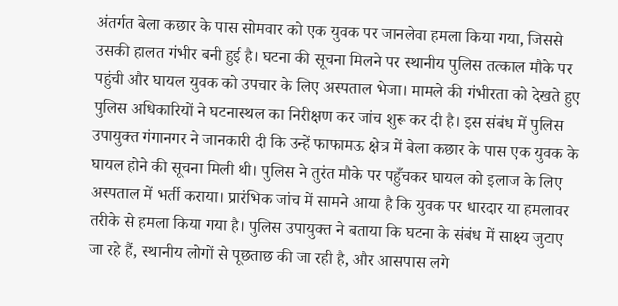अंतर्गत बेला कछार के पास सोमवार को एक युवक पर जानलेवा हमला किया गया, जिससे उसकी हालत गंभीर बनी हुई है। घटना की सूचना मिलने पर स्थानीय पुलिस तत्काल मौके पर पहुंची और घायल युवक को उपचार के लिए अस्पताल भेजा। मामले की गंभीरता को देखते हुए पुलिस अधिकारियों ने घटनास्थल का निरीक्षण कर जांच शुरू कर दी है। इस संबंध में पुलिस उपायुक्त गंगानगर ने जानकारी दी कि उन्हें फाफामऊ क्षेत्र में बेला कछार के पास एक युवक के घायल होने की सूचना मिली थी। पुलिस ने तुरंत मौके पर पहुँचकर घायल को इलाज के लिए अस्पताल में भर्ती कराया। प्रारंभिक जांच में सामने आया है कि युवक पर धारदार या हमलावर तरीके से हमला किया गया है। पुलिस उपायुक्त ने बताया कि घटना के संबंध में साक्ष्य जुटाए जा रहे हैं, स्थानीय लोगों से पूछताछ की जा रही है, और आसपास लगे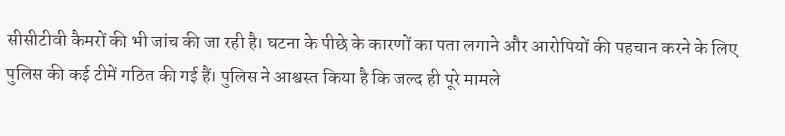सीसीटीवी कैमरों की भी जांच की जा रही है। घटना के पीछे के कारणों का पता लगाने और आरोपियों की पहचान करने के लिए पुलिस की कई टीमें गठित की गई हैं। पुलिस ने आश्वस्त किया है कि जल्द ही पूरे मामले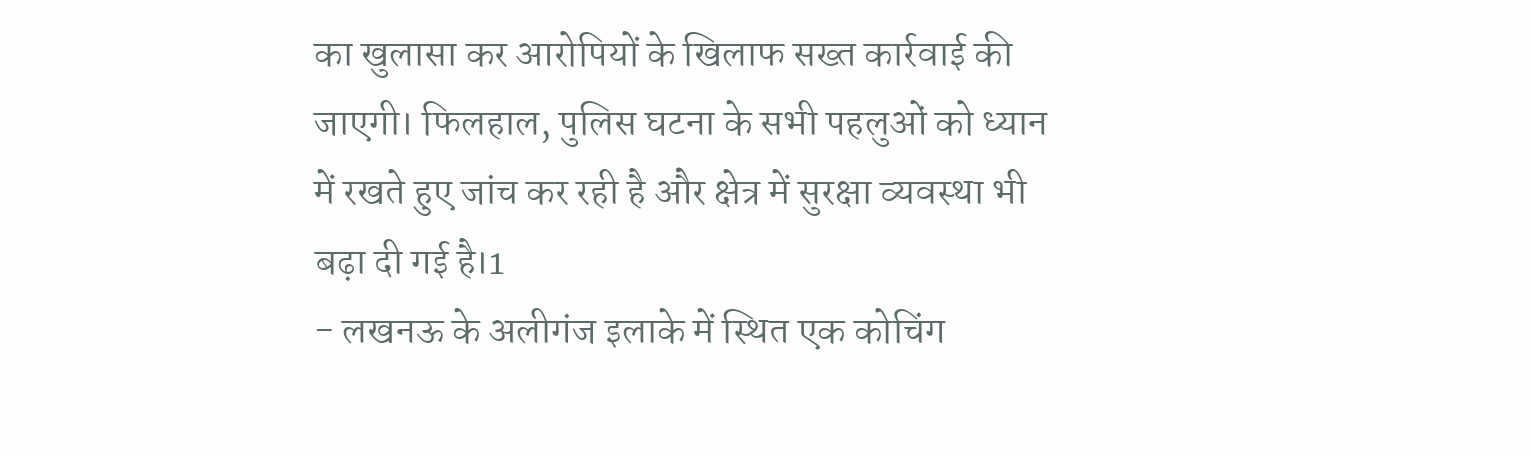का खुलासा कर आरोपियों के खिलाफ सख्त कार्रवाई की जाएगी। फिलहाल, पुलिस घटना के सभी पहलुओं को ध्यान में रखते हुए जांच कर रही है और क्षेत्र में सुरक्षा व्यवस्था भी बढ़ा दी गई है।1
- लखनऊ के अलीगंज इलाके में स्थित एक कोचिंग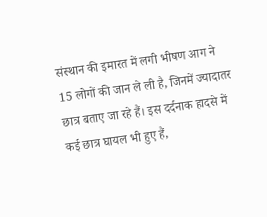संस्थान की इमारत में लगी भीषण आग ने 15 लोगों की जान ले ली है, जिनमें ज्यादातर छात्र बताए जा रहे हैं। इस दर्दनाक हादसे में कई छात्र घायल भी हुए हैं,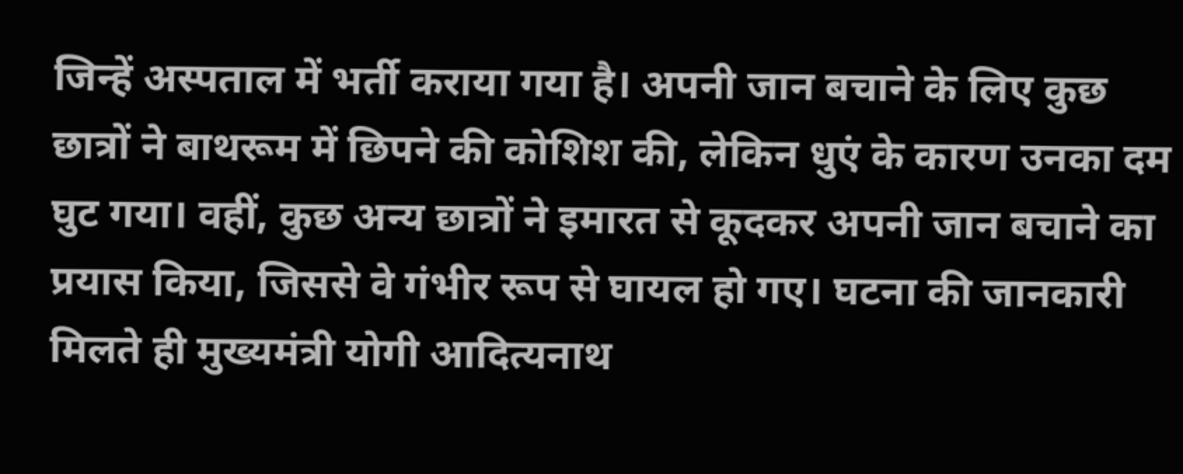जिन्हें अस्पताल में भर्ती कराया गया है। अपनी जान बचाने के लिए कुछ छात्रों ने बाथरूम में छिपने की कोशिश की, लेकिन धुएं के कारण उनका दम घुट गया। वहीं, कुछ अन्य छात्रों ने इमारत से कूदकर अपनी जान बचाने का प्रयास किया, जिससे वे गंभीर रूप से घायल हो गए। घटना की जानकारी मिलते ही मुख्यमंत्री योगी आदित्यनाथ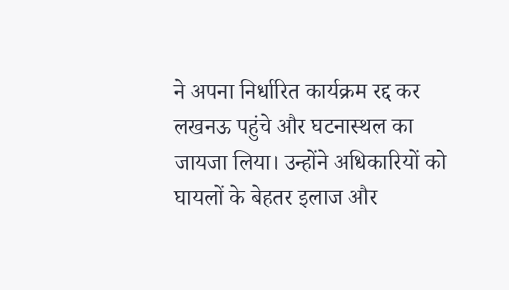ने अपना निर्धारित कार्यक्रम रद्द कर लखनऊ पहुंचे और घटनास्थल का जायजा लिया। उन्होंने अधिकारियों को घायलों के बेहतर इलाज और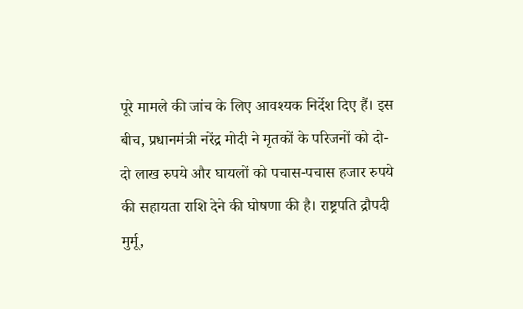पूरे मामले की जांच के लिए आवश्यक निर्देश दिए हैं। इस बीच, प्रधानमंत्री नरेंद्र मोदी ने मृतकों के परिजनों को दो-दो लाख रुपये और घायलों को पचास-पचास हजार रुपये की सहायता राशि देने की घोषणा की है। राष्ट्रपति द्रौपदी मुर्मू,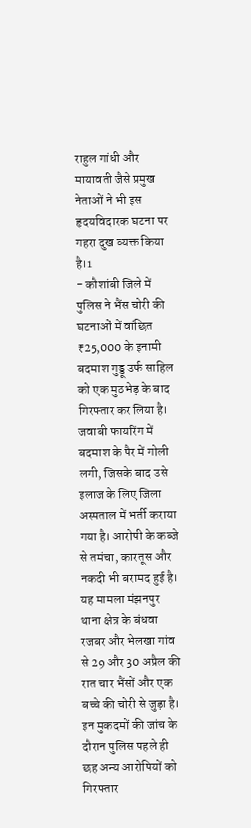राहुल गांधी और मायावती जैसे प्रमुख नेताओं ने भी इस हृदयविदारक घटना पर गहरा दुख व्यक्त किया है।1
- कौशांबी जिले में पुलिस ने भैंस चोरी की घटनाओं में वांछित ₹25,000 के इनामी बदमाश गुड्डू उर्फ साहिल को एक मुठभेड़ के बाद गिरफ्तार कर लिया है। जवाबी फायरिंग में बदमाश के पैर में गोली लगी, जिसके बाद उसे इलाज के लिए जिला अस्पताल में भर्ती कराया गया है। आरोपी के कब्जे से तमंचा, कारतूस और नकदी भी बरामद हुई है। यह मामला मंझनपुर थाना क्षेत्र के बंधवा रजबर और भेलखा गांव से 29 और 30 अप्रैल की रात चार भैंसों और एक बच्चे की चोरी से जुड़ा है। इन मुकदमों की जांच के दौरान पुलिस पहले ही छह अन्य आरोपियों को गिरफ्तार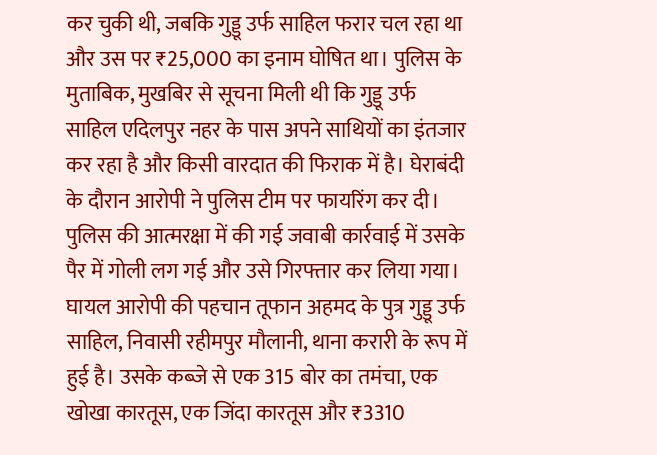कर चुकी थी, जबकि गुड्डू उर्फ साहिल फरार चल रहा था और उस पर ₹25,000 का इनाम घोषित था। पुलिस के मुताबिक, मुखबिर से सूचना मिली थी कि गुड्डू उर्फ साहिल एदिलपुर नहर के पास अपने साथियों का इंतजार कर रहा है और किसी वारदात की फिराक में है। घेराबंदी के दौरान आरोपी ने पुलिस टीम पर फायरिंग कर दी। पुलिस की आत्मरक्षा में की गई जवाबी कार्रवाई में उसके पैर में गोली लग गई और उसे गिरफ्तार कर लिया गया। घायल आरोपी की पहचान तूफान अहमद के पुत्र गुड्डू उर्फ साहिल, निवासी रहीमपुर मौलानी, थाना करारी के रूप में हुई है। उसके कब्जे से एक 315 बोर का तमंचा, एक खोखा कारतूस, एक जिंदा कारतूस और ₹3310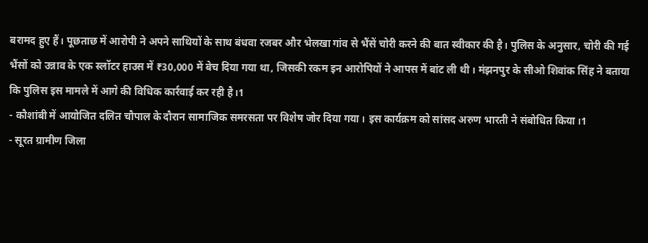बरामद हुए हैं। पूछताछ में आरोपी ने अपने साथियों के साथ बंधवा रजबर और भेलखा गांव से भैंसें चोरी करने की बात स्वीकार की है। पुलिस के अनुसार, चोरी की गई भैंसों को उन्नाव के एक स्लॉटर हाउस में ₹30,000 में बेच दिया गया था, जिसकी रकम इन आरोपियों ने आपस में बांट ली थी। मंझनपुर के सीओ शिवांक सिंह ने बताया कि पुलिस इस मामले में आगे की विधिक कार्रवाई कर रही है।1
- कौशांबी में आयोजित दलित चौपाल के दौरान सामाजिक समरसता पर विशेष जोर दिया गया। इस कार्यक्रम को सांसद अरुण भारती ने संबोधित किया।1
- सूरत ग्रामीण जिला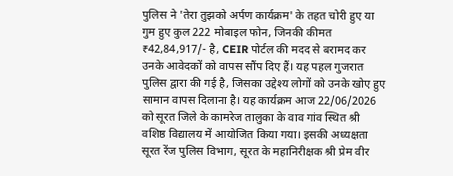पुलिस ने 'तेरा तुझको अर्पण कार्यक्रम' के तहत चोरी हुए या गुम हुए कुल 222 मोबाइल फोन, जिनकी कीमत ₹42,84,917/- है, CEIR पोर्टल की मदद से बरामद कर उनके आवेदकों को वापस सौंप दिए हैं। यह पहल गुजरात पुलिस द्वारा की गई है, जिसका उद्देश्य लोगों को उनके खोए हुए सामान वापस दिलाना है। यह कार्यक्रम आज 22/06/2026 को सूरत जिले के कामरेज तालुका के वाव गांव स्थित श्री वशिष्ठ विद्यालय में आयोजित किया गया। इसकी अध्यक्षता सूरत रेंज पुलिस विभाग, सूरत के महानिरीक्षक श्री प्रेम वीर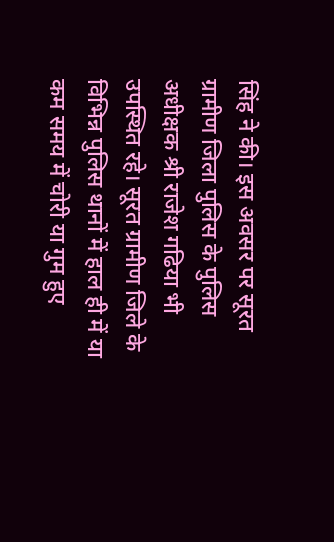सिंह ने की। इस अवसर पर सूरत ग्रामीण जिला पुलिस के पुलिस अधीक्षक श्री राजेश गढिया भी उपस्थित रहे। सूरत ग्रामीण जिले के विभिन्न पुलिस थानों में हाल ही में या कम समय में चोरी या गुम हुए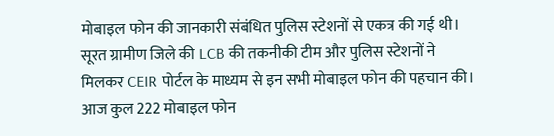मोबाइल फोन की जानकारी संबंधित पुलिस स्टेशनों से एकत्र की गई थी। सूरत ग्रामीण जिले की LCB की तकनीकी टीम और पुलिस स्टेशनों ने मिलकर CEIR पोर्टल के माध्यम से इन सभी मोबाइल फोन की पहचान की। आज कुल 222 मोबाइल फोन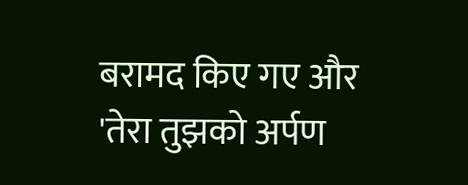बरामद किए गए और 'तेरा तुझको अर्पण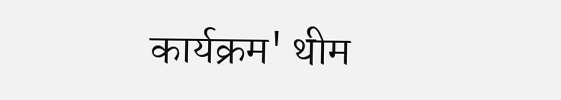कार्यक्रम' थीम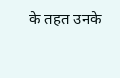के तहत उनके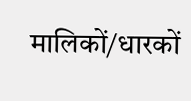मालिकों/धारकों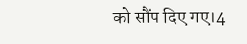को सौंप दिए गए।4